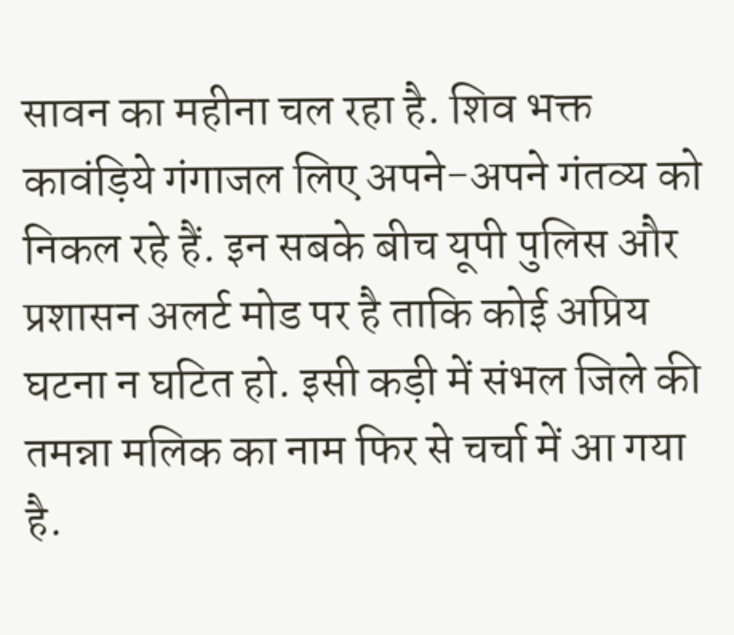सावन का महीना चल रहा है. शिव भक्त कावंड़िये गंगाजल लिए अपने-अपने गंतव्य को निकल रहे हैं. इन सबके बीच यूपी पुलिस और प्रशासन अलर्ट मोड पर है ताकि कोई अप्रिय घटना न घटित हो. इसी कड़ी में संभल जिले की तमन्ना मलिक का नाम फिर से चर्चा में आ गया है.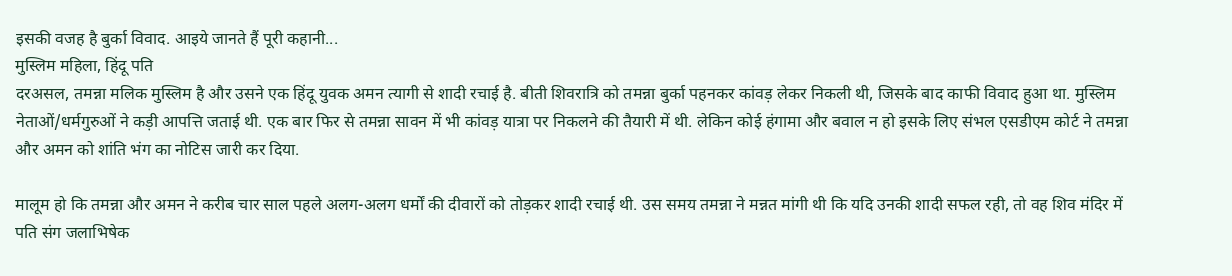इसकी वजह है बुर्का विवाद. आइये जानते हैं पूरी कहानी...
मुस्लिम महिला, हिंदू पति
दरअसल, तमन्ना मलिक मुस्लिम है और उसने एक हिंदू युवक अमन त्यागी से शादी रचाई है. बीती शिवरात्रि को तमन्ना बुर्का पहनकर कांवड़ लेकर निकली थी, जिसके बाद काफी विवाद हुआ था. मुस्लिम नेताओं/धर्मगुरुओं ने कड़ी आपत्ति जताई थी. एक बार फिर से तमन्ना सावन में भी कांवड़ यात्रा पर निकलने की तैयारी में थी. लेकिन कोई हंगामा और बवाल न हो इसके लिए संभल एसडीएम कोर्ट ने तमन्ना और अमन को शांति भंग का नोटिस जारी कर दिया.

मालूम हो कि तमन्ना और अमन ने करीब चार साल पहले अलग-अलग धर्मों की दीवारों को तोड़कर शादी रचाई थी. उस समय तमन्ना ने मन्नत मांगी थी कि यदि उनकी शादी सफल रही, तो वह शिव मंदिर में पति संग जलाभिषेक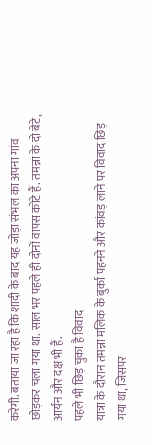करेगी. बताया जा रहा है कि शादी के बाद यह जोड़ा संभल का अपना गांव छोड़कर चला गया था. साल भर पहले ही दोनों वापस कोटे हैं. तमन्ना के दो बेटे, आर्यन और दक्ष भी हैं.
पहले भी छिड़ चुका है विवाद
यात्रा के दौरान तमन्ना मलिक के बुर्का पहनने और कांवड़ लाने पर विवाद छिड़ गया था, जिसपर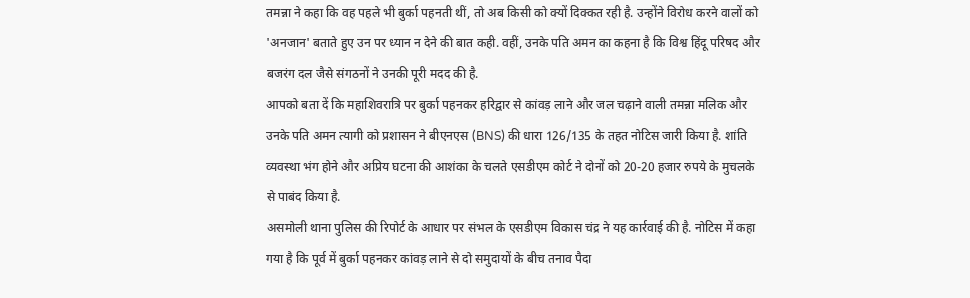तमन्ना ने कहा कि वह पहले भी बुर्का पहनती थीं, तो अब किसी को क्यों दिक्कत रही है. उन्होंने विरोध करने वालों को 'अनजान' बताते हुए उन पर ध्यान न देने की बात कही. वहीं, उनके पति अमन का कहना है कि विश्व हिंदू परिषद और बजरंग दल जैसे संगठनों ने उनकी पूरी मदद की है.
आपको बता दें कि महाशिवरात्रि पर बुर्का पहनकर हरिद्वार से कांवड़ लाने और जल चढ़ाने वाली तमन्ना मलिक और उनके पति अमन त्यागी को प्रशासन ने बीएनएस (BNS) की धारा 126/135 के तहत नोटिस जारी किया है. शांति व्यवस्था भंग होने और अप्रिय घटना की आशंका के चलते एसडीएम कोर्ट ने दोनों को 20-20 हजार रुपये के मुचलके से पाबंद किया है.
असमोली थाना पुलिस की रिपोर्ट के आधार पर संभल के एसडीएम विकास चंद्र ने यह कार्रवाई की है. नोटिस में कहा गया है कि पूर्व में बुर्का पहनकर कांवड़ लाने से दो समुदायों के बीच तनाव पैदा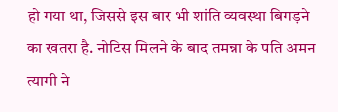हो गया था, जिससे इस बार भी शांति व्यवस्था बिगड़ने का खतरा है. नोटिस मिलने के बाद तमन्ना के पति अमन त्यागी ने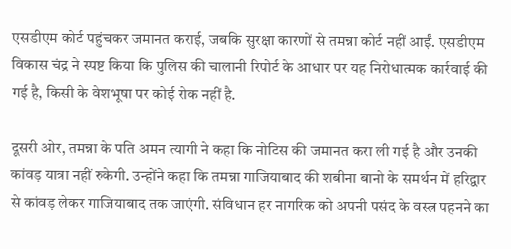एसडीएम कोर्ट पहुंचकर जमानत कराई, जबकि सुरक्षा कारणों से तमन्ना कोर्ट नहीं आईं. एसडीएम विकास चंद्र ने स्पष्ट किया कि पुलिस की चालानी रिपोर्ट के आधार पर यह निरोधात्मक कार्रवाई की गई है, किसी के वेशभूषा पर कोई रोक नहीं है.

दूसरी ओर, तमन्ना के पति अमन त्यागी ने कहा कि नोटिस की जमानत करा ली गई है और उनकी कांवड़ यात्रा नहीं रुकेगी. उन्होंने कहा कि तमन्ना गाजियाबाद की शबीना बानो के समर्थन में हरिद्वार से कांवड़ लेकर गाजियाबाद तक जाएंगी. संविधान हर नागरिक को अपनी पसंद के वस्त्र पहनने का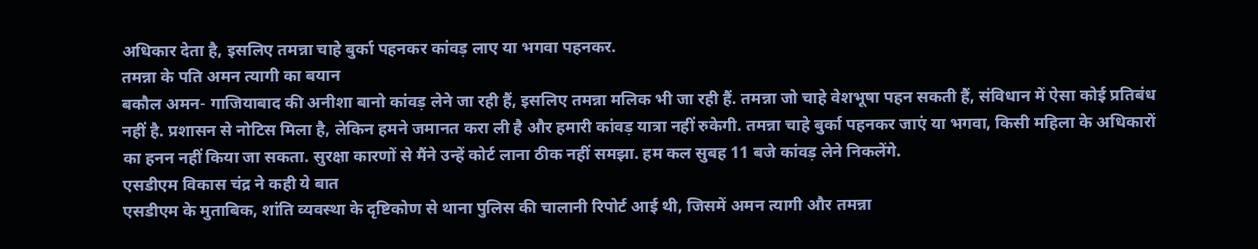अधिकार देता है, इसलिए तमन्ना चाहे बुर्का पहनकर कांवड़ लाए या भगवा पहनकर.
तमन्ना के पति अमन त्यागी का बयान
बकौल अमन- गाजियाबाद की अनीशा बानो कांवड़ लेने जा रही हैं, इसलिए तमन्ना मलिक भी जा रही हैं. तमन्ना जो चाहे वेशभूषा पहन सकती हैं, संविधान में ऐसा कोई प्रतिबंध नहीं है. प्रशासन से नोटिस मिला है, लेकिन हमने जमानत करा ली है और हमारी कांवड़ यात्रा नहीं रुकेगी. तमन्ना चाहे बुर्का पहनकर जाएं या भगवा, किसी महिला के अधिकारों का हनन नहीं किया जा सकता. सुरक्षा कारणों से मैंने उन्हें कोर्ट लाना ठीक नहीं समझा. हम कल सुबह 11 बजे कांवड़ लेने निकलेंगे.
एसडीएम विकास चंद्र ने कही ये बात
एसडीएम के मुताबिक, शांति व्यवस्था के दृष्टिकोण से थाना पुलिस की चालानी रिपोर्ट आई थी, जिसमें अमन त्यागी और तमन्ना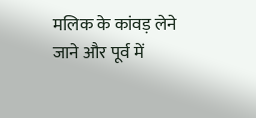मलिक के कांवड़ लेने जाने और पूर्व में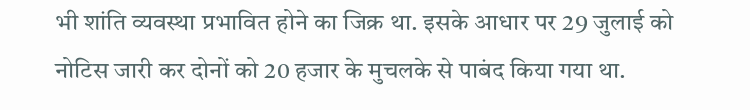भी शांति व्यवस्था प्रभावित होने का जिक्र था. इसके आधार पर 29 जुलाई को नोटिस जारी कर दोनों को 20 हजार के मुचलके से पाबंद किया गया था.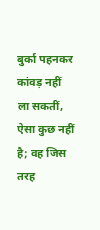बुर्का पहनकर कांवड़ नहीं ला सकतीं, ऐसा कुछ नहीं है; वह जिस तरह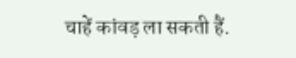चाहें कांवड़ ला सकती हैं.